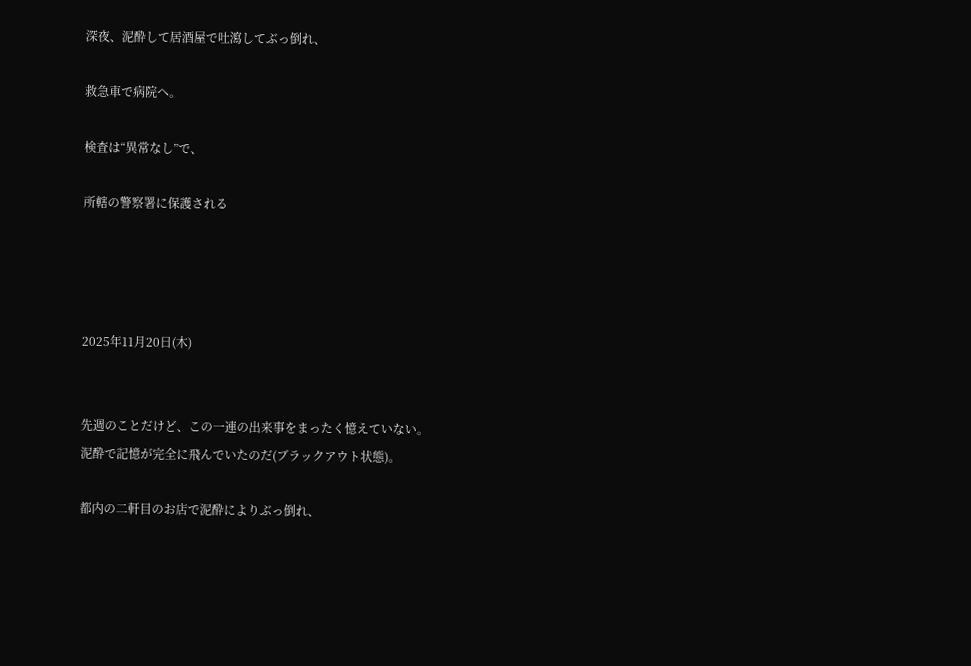深夜、泥酔して居酒屋で吐瀉してぶっ倒れ、

救急車で病院へ。

検査は“異常なし”で、

所轄の警察署に保護される




2025年11月20日(木)


先週のことだけど、この一連の出来事をまったく憶えていない。
泥酔で記憶が完全に飛んでいたのだ(ブラックアウト状態)。

都内の二軒目のお店で泥酔によりぶっ倒れ、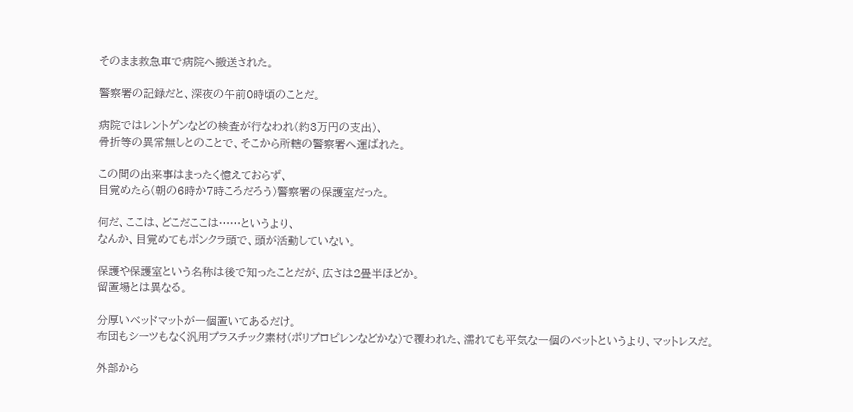そのまま救急車で病院へ搬送された。

警察署の記録だと、深夜の午前0時頃のことだ。

病院ではレントゲンなどの検査が行なわれ(約3万円の支出)、
骨折等の異常無しとのことで、そこから所轄の警察署へ運ばれた。

この間の出来事はまったく憶えておらず、
目覚めたら(朝の6時か7時ころだろう)警察署の保護室だった。

何だ、ここは、どこだここは……というより、
なんか、目覚めてもボンクラ頭で、頭が活動していない。

保護や保護室という名称は後で知ったことだが、広さは2畳半ほどか。
留置場とは異なる。

分厚いベッドマットが一個置いてあるだけ。
布団もシーツもなく汎用プラスチック素材(ポリプロピレンなどかな)で覆われた、濡れても平気な一個のベットというより、マットレスだ。

外部から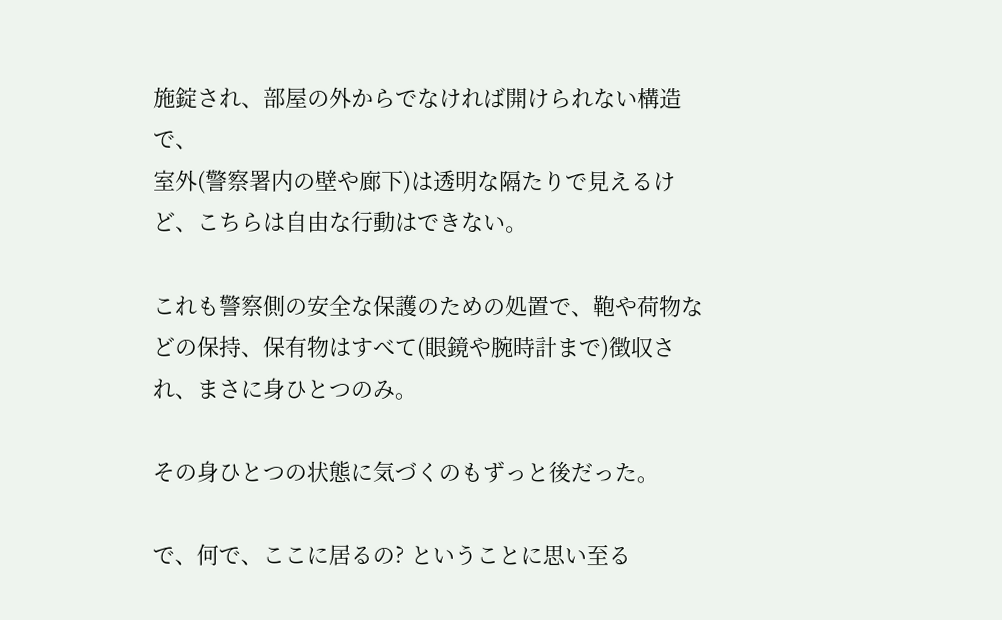施錠され、部屋の外からでなければ開けられない構造で、
室外(警察署内の壁や廊下)は透明な隔たりで見えるけど、こちらは自由な行動はできない。

これも警察側の安全な保護のための処置で、鞄や荷物などの保持、保有物はすべて(眼鏡や腕時計まで)徴収され、まさに身ひとつのみ。

その身ひとつの状態に気づくのもずっと後だった。

で、何で、ここに居るの? ということに思い至る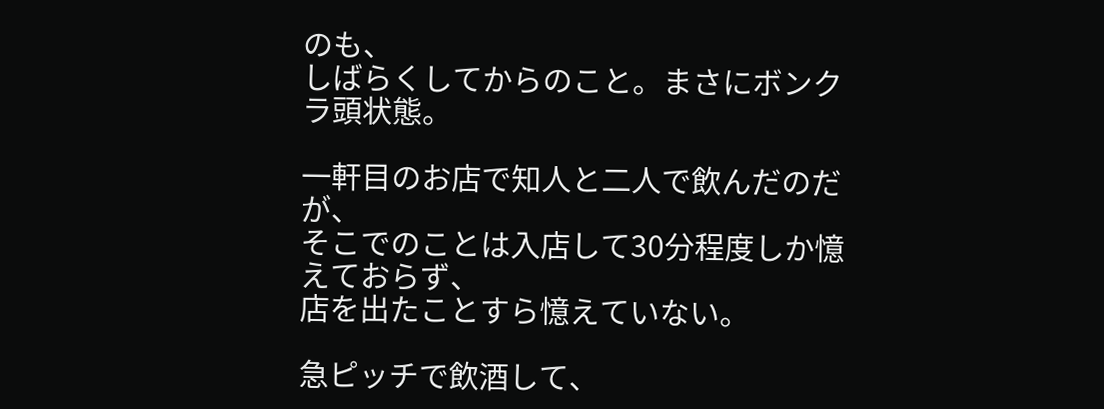のも、
しばらくしてからのこと。まさにボンクラ頭状態。

一軒目のお店で知人と二人で飲んだのだが、
そこでのことは入店して30分程度しか憶えておらず、
店を出たことすら憶えていない。

急ピッチで飲酒して、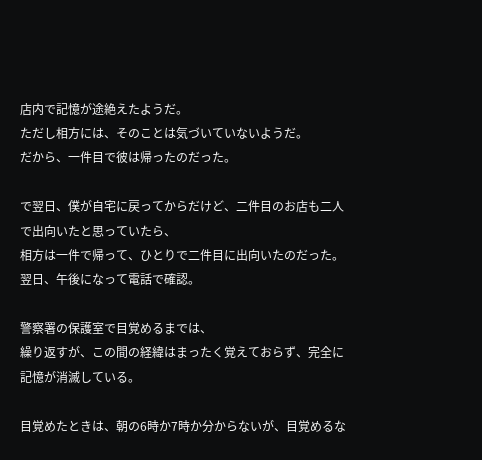店内で記憶が途絶えたようだ。
ただし相方には、そのことは気づいていないようだ。
だから、一件目で彼は帰ったのだった。

で翌日、僕が自宅に戻ってからだけど、二件目のお店も二人で出向いたと思っていたら、
相方は一件で帰って、ひとりで二件目に出向いたのだった。
翌日、午後になって電話で確認。

警察署の保護室で目覚めるまでは、
繰り返すが、この間の経緯はまったく覚えておらず、完全に記憶が消滅している。

目覚めたときは、朝の6時か7時か分からないが、目覚めるな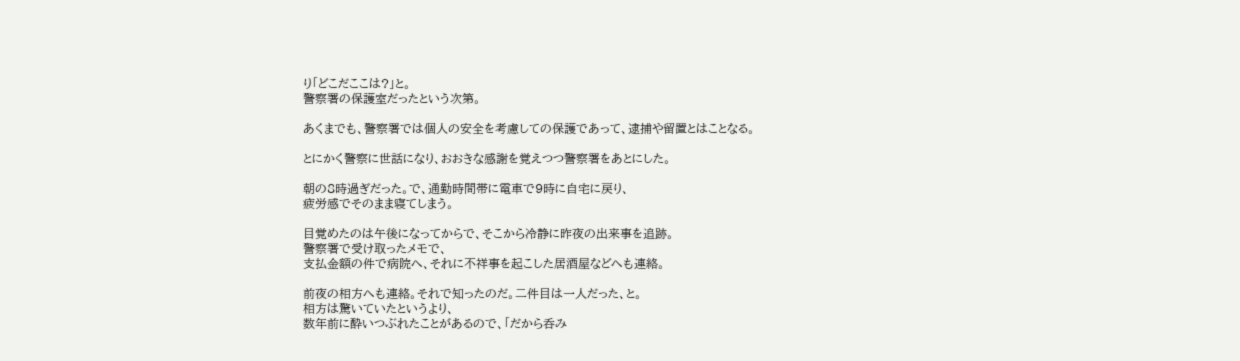り「どこだここは?」と。
警察署の保護室だったという次第。

あくまでも、警察署では個人の安全を考慮しての保護であって、逮捕や留置とはことなる。

とにかく警察に世話になり、おおきな感謝を覚えつつ警察署をあとにした。

朝の8時過ぎだった。で、通勤時間帯に電車で9時に自宅に戻り、
疲労感でそのまま寝てしまう。

目覚めたのは午後になってからで、そこから冷静に昨夜の出来事を追跡。
警察署で受け取ったメモで、
支払金額の件で病院へ、それに不祥事を起こした居酒屋などへも連絡。

前夜の相方へも連絡。それで知ったのだ。二件目は一人だった、と。
相方は驚いていたというより、
数年前に酔いつぶれたことがあるので、「だから呑み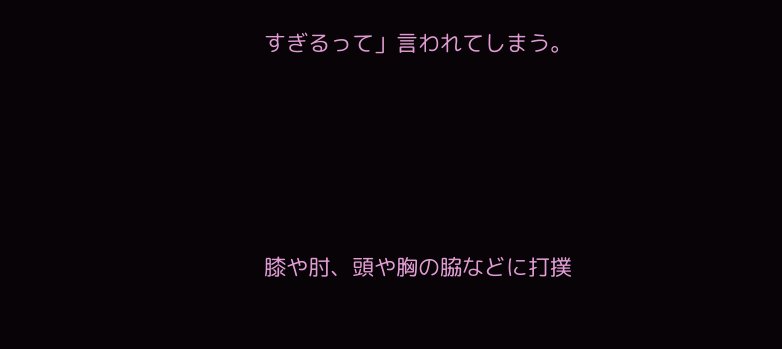すぎるって」言われてしまう。





膝や肘、頭や胸の脇などに打撲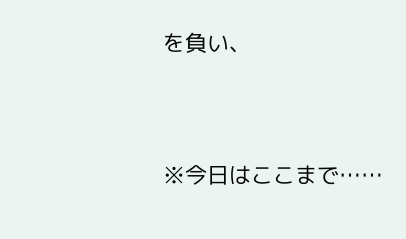を負い、




※今日はここまで……